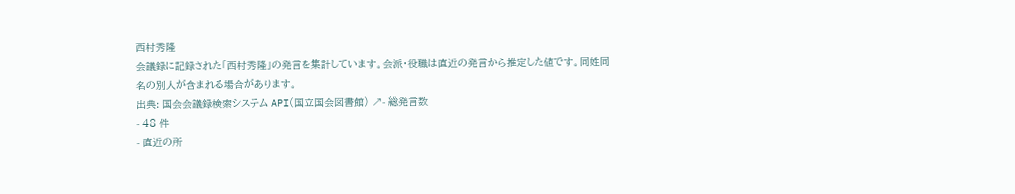西村秀隆
会議録に記録された「西村秀隆」の発言を集計しています。会派・役職は直近の発言から推定した値です。同姓同名の別人が含まれる場合があります。
出典: 国会会議録検索システム API(国立国会図書館) ↗- 総発言数
- 48 件
- 直近の所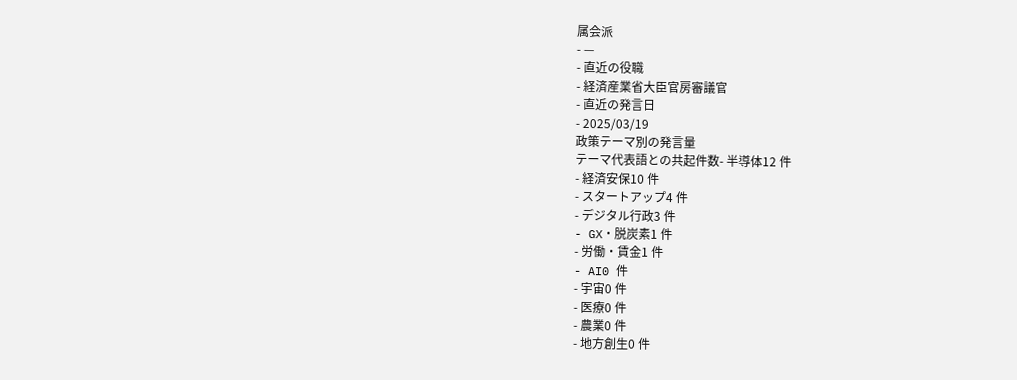属会派
- —
- 直近の役職
- 経済産業省大臣官房審議官
- 直近の発言日
- 2025/03/19
政策テーマ別の発言量
テーマ代表語との共起件数- 半導体12 件
- 経済安保10 件
- スタートアップ4 件
- デジタル行政3 件
- GX・脱炭素1 件
- 労働・賃金1 件
- AI0 件
- 宇宙0 件
- 医療0 件
- 農業0 件
- 地方創生0 件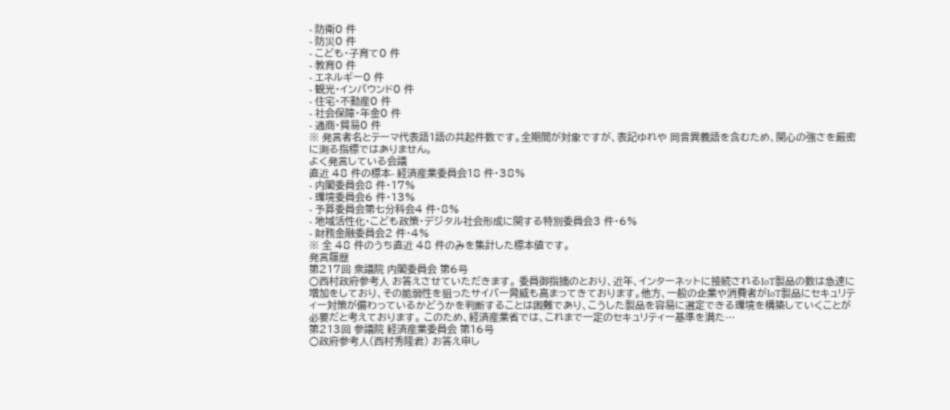- 防衛0 件
- 防災0 件
- こども・子育て0 件
- 教育0 件
- エネルギー0 件
- 観光・インバウンド0 件
- 住宅・不動産0 件
- 社会保障・年金0 件
- 通商・貿易0 件
※ 発言者名とテーマ代表語1語の共起件数です。全期間が対象ですが、表記ゆれや 同音異義語を含むため、関心の強さを厳密に測る指標ではありません。
よく発言している会議
直近 48 件の標本- 経済産業委員会18 件・38%
- 内閣委員会8 件・17%
- 環境委員会6 件・13%
- 予算委員会第七分科会4 件・8%
- 地域活性化・こども政策・デジタル社会形成に関する特別委員会3 件・6%
- 財務金融委員会2 件・4%
※ 全 48 件のうち直近 48 件のみを集計した標本値です。
発言履歴
第217回 衆議院 内閣委員会 第6号
○西村政府参考人 お答えさせていただきます。 委員御指摘のとおり、近年、インターネットに接続されるIoT製品の数は急速に増加をしており、その脆弱性を狙ったサイバー脅威も高まってきております。他方、一般の企業や消費者がIoT製品にセキュリティー対策が備わっているかどうかを判断することは困難であり、こうした製品を容易に選定できる環境を構築していくことが必要だと考えております。 このため、経済産業省では、これまで一定のセキュリティー基準を満た…
第213回 参議院 経済産業委員会 第16号
○政府参考人(西村秀隆君) お答え申し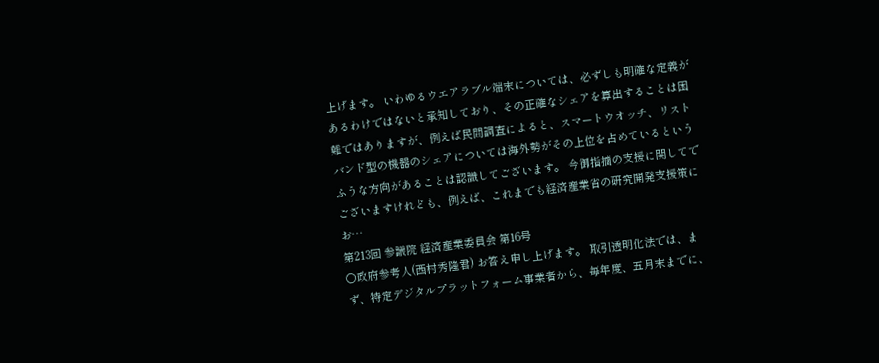上げます。 いわゆるウエアラブル端末については、必ずしも明確な定義があるわけではないと承知しており、その正確なシェアを算出することは困難ではありますが、例えば民間調査によると、スマートウオッチ、リストバンド型の機器のシェアについては海外勢がその上位を占めているというふうな方向があることは認識してございます。 今御指摘の支援に関してでございますけれども、例えば、これまでも経済産業省の研究開発支援策にお…
第213回 参議院 経済産業委員会 第16号
○政府参考人(西村秀隆君) お答え申し上げます。 取引透明化法では、まず、特定デジタルプラットフォーム事業者から、毎年度、五月末までに、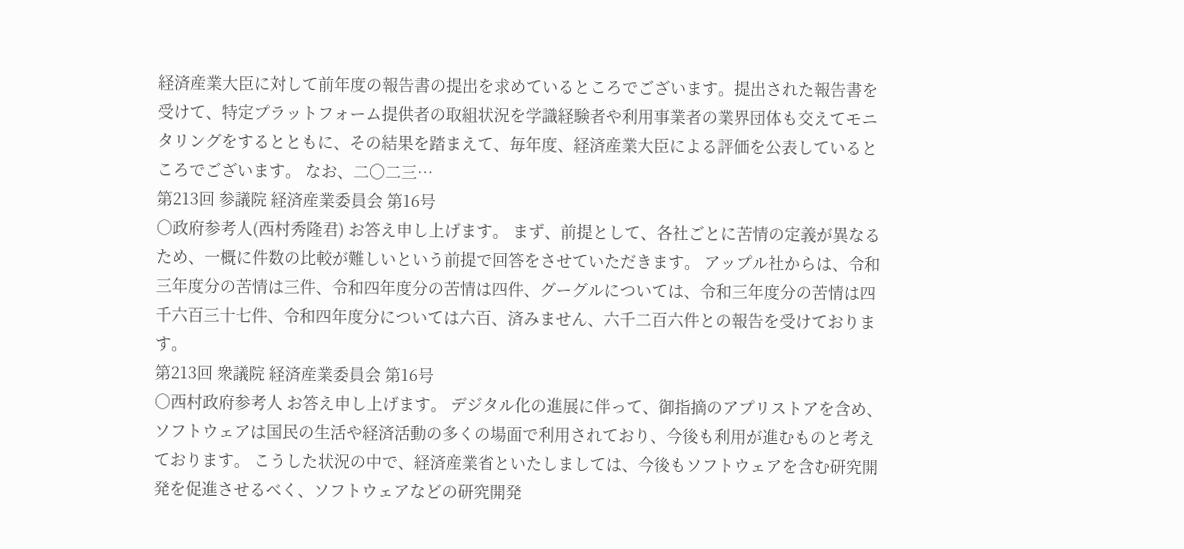経済産業大臣に対して前年度の報告書の提出を求めているところでございます。提出された報告書を受けて、特定プラットフォーム提供者の取組状況を学識経験者や利用事業者の業界団体も交えてモニタリングをするとともに、その結果を踏まえて、毎年度、経済産業大臣による評価を公表しているところでございます。 なお、二〇二三…
第213回 参議院 経済産業委員会 第16号
○政府参考人(西村秀隆君) お答え申し上げます。 まず、前提として、各社ごとに苦情の定義が異なるため、一概に件数の比較が難しいという前提で回答をさせていただきます。 アップル社からは、令和三年度分の苦情は三件、令和四年度分の苦情は四件、グーグルについては、令和三年度分の苦情は四千六百三十七件、令和四年度分については六百、済みません、六千二百六件との報告を受けております。
第213回 衆議院 経済産業委員会 第16号
○西村政府参考人 お答え申し上げます。 デジタル化の進展に伴って、御指摘のアプリストアを含め、ソフトウェアは国民の生活や経済活動の多くの場面で利用されており、今後も利用が進むものと考えております。 こうした状況の中で、経済産業省といたしましては、今後もソフトウェアを含む研究開発を促進させるべく、ソフトウェアなどの研究開発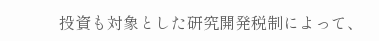投資も対象とした研究開発税制によって、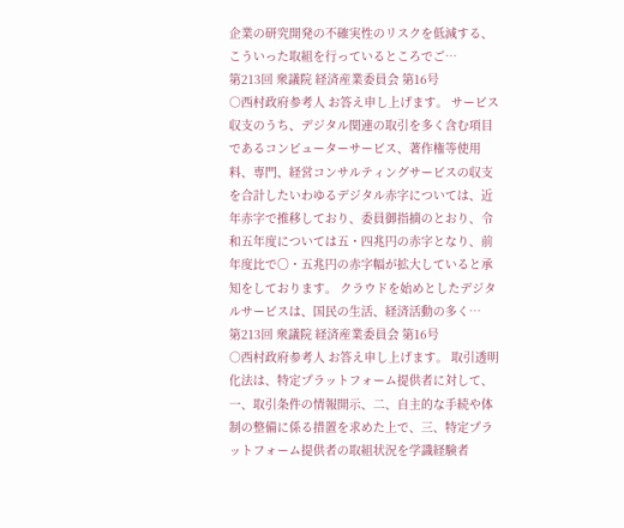企業の研究開発の不確実性のリスクを低減する、こういった取組を行っているところでご…
第213回 衆議院 経済産業委員会 第16号
○西村政府参考人 お答え申し上げます。 サービス収支のうち、デジタル関連の取引を多く含む項目であるコンピューターサービス、著作権等使用料、専門、経営コンサルティングサービスの収支を合計したいわゆるデジタル赤字については、近年赤字で推移しており、委員御指摘のとおり、令和五年度については五・四兆円の赤字となり、前年度比で〇・五兆円の赤字幅が拡大していると承知をしております。 クラウドを始めとしたデジタルサービスは、国民の生活、経済活動の多く…
第213回 衆議院 経済産業委員会 第16号
○西村政府参考人 お答え申し上げます。 取引透明化法は、特定プラットフォーム提供者に対して、一、取引条件の情報開示、二、自主的な手続や体制の整備に係る措置を求めた上で、三、特定プラットフォーム提供者の取組状況を学識経験者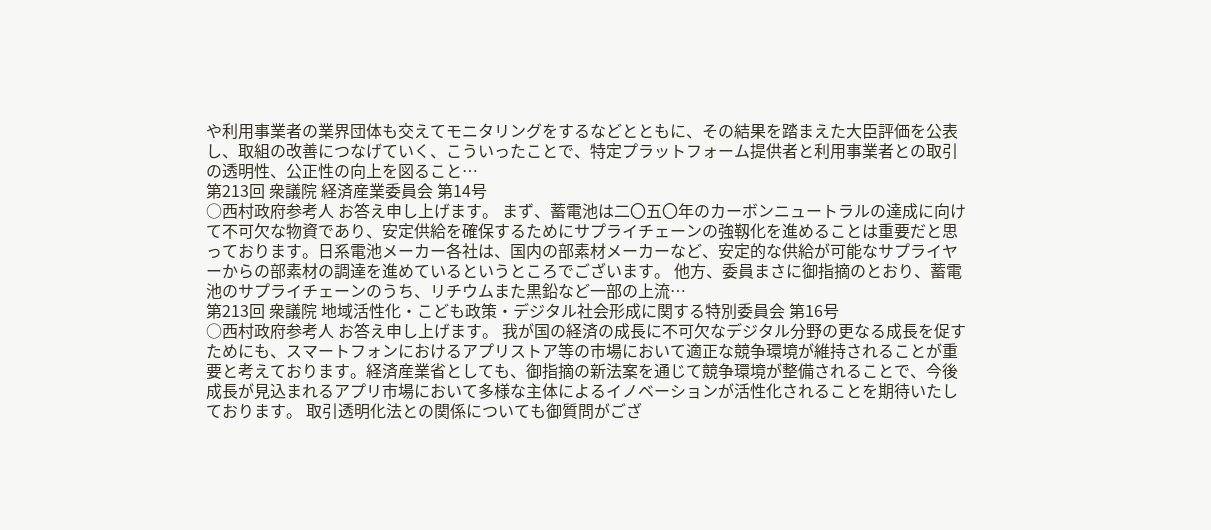や利用事業者の業界団体も交えてモニタリングをするなどとともに、その結果を踏まえた大臣評価を公表し、取組の改善につなげていく、こういったことで、特定プラットフォーム提供者と利用事業者との取引の透明性、公正性の向上を図ること…
第213回 衆議院 経済産業委員会 第14号
○西村政府参考人 お答え申し上げます。 まず、蓄電池は二〇五〇年のカーボンニュートラルの達成に向けて不可欠な物資であり、安定供給を確保するためにサプライチェーンの強靱化を進めることは重要だと思っております。日系電池メーカー各社は、国内の部素材メーカーなど、安定的な供給が可能なサプライヤーからの部素材の調達を進めているというところでございます。 他方、委員まさに御指摘のとおり、蓄電池のサプライチェーンのうち、リチウムまた黒鉛など一部の上流…
第213回 衆議院 地域活性化・こども政策・デジタル社会形成に関する特別委員会 第16号
○西村政府参考人 お答え申し上げます。 我が国の経済の成長に不可欠なデジタル分野の更なる成長を促すためにも、スマートフォンにおけるアプリストア等の市場において適正な競争環境が維持されることが重要と考えております。経済産業省としても、御指摘の新法案を通じて競争環境が整備されることで、今後成長が見込まれるアプリ市場において多様な主体によるイノベーションが活性化されることを期待いたしております。 取引透明化法との関係についても御質問がござ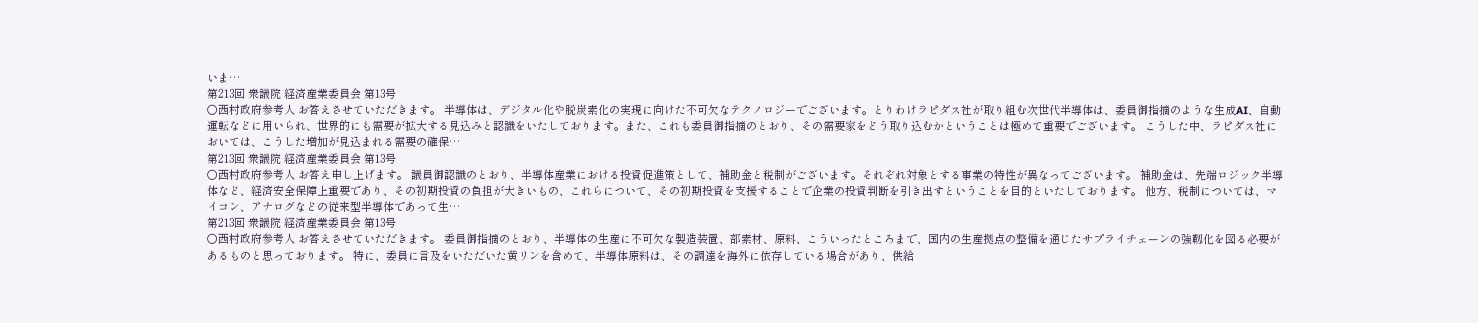いま…
第213回 衆議院 経済産業委員会 第13号
○西村政府参考人 お答えさせていただきます。 半導体は、デジタル化や脱炭素化の実現に向けた不可欠なテクノロジーでございます。とりわけラピダス社が取り組む次世代半導体は、委員御指摘のような生成AI、自動運転などに用いられ、世界的にも需要が拡大する見込みと認識をいたしております。また、これも委員御指摘のとおり、その需要家をどう取り込むかということは極めて重要でございます。 こうした中、ラピダス社においては、こうした増加が見込まれる需要の確保…
第213回 衆議院 経済産業委員会 第13号
○西村政府参考人 お答え申し上げます。 議員御認識のとおり、半導体産業における投資促進策として、補助金と税制がございます。それぞれ対象とする事業の特性が異なってございます。 補助金は、先端ロジック半導体など、経済安全保障上重要であり、その初期投資の負担が大きいもの、これらについて、その初期投資を支援することで企業の投資判断を引き出すということを目的といたしております。 他方、税制については、マイコン、アナログなどの従来型半導体であって生…
第213回 衆議院 経済産業委員会 第13号
○西村政府参考人 お答えさせていただきます。 委員御指摘のとおり、半導体の生産に不可欠な製造装置、部素材、原料、こういったところまで、国内の生産拠点の整備を通じたサプライチェーンの強靱化を図る必要があるものと思っております。 特に、委員に言及をいただいた黄リンを含めて、半導体原料は、その調達を海外に依存している場合があり、供給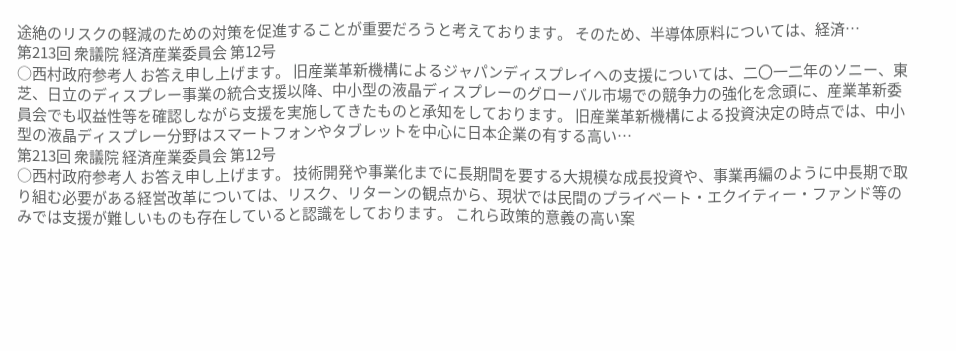途絶のリスクの軽減のための対策を促進することが重要だろうと考えております。 そのため、半導体原料については、経済…
第213回 衆議院 経済産業委員会 第12号
○西村政府参考人 お答え申し上げます。 旧産業革新機構によるジャパンディスプレイへの支援については、二〇一二年のソニー、東芝、日立のディスプレー事業の統合支援以降、中小型の液晶ディスプレーのグローバル市場での競争力の強化を念頭に、産業革新委員会でも収益性等を確認しながら支援を実施してきたものと承知をしております。 旧産業革新機構による投資決定の時点では、中小型の液晶ディスプレー分野はスマートフォンやタブレットを中心に日本企業の有する高い…
第213回 衆議院 経済産業委員会 第12号
○西村政府参考人 お答え申し上げます。 技術開発や事業化までに長期間を要する大規模な成長投資や、事業再編のように中長期で取り組む必要がある経営改革については、リスク、リターンの観点から、現状では民間のプライベート・エクイティー・ファンド等のみでは支援が難しいものも存在していると認識をしております。 これら政策的意義の高い案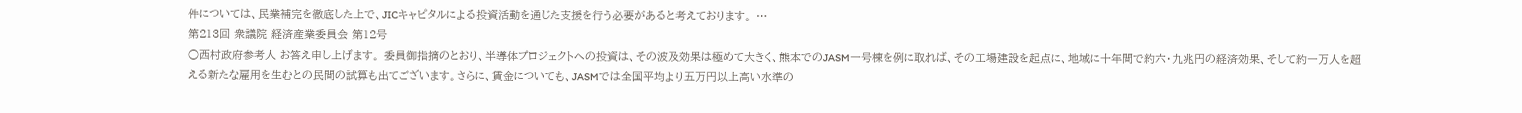件については、民業補完を徹底した上で、JICキャピタルによる投資活動を通じた支援を行う必要があると考えております。 …
第213回 衆議院 経済産業委員会 第12号
○西村政府参考人 お答え申し上げます。 委員御指摘のとおり、半導体プロジェクトへの投資は、その波及効果は極めて大きく、熊本でのJASM一号棟を例に取れば、その工場建設を起点に、地域に十年間で約六・九兆円の経済効果、そして約一万人を超える新たな雇用を生むとの民間の試算も出てございます。さらに、賃金についても、JASMでは全国平均より五万円以上高い水準の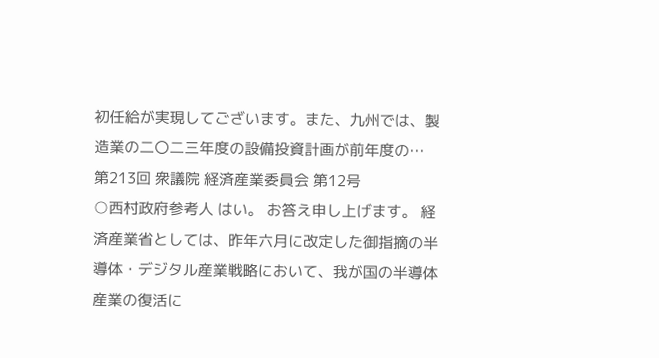初任給が実現してございます。また、九州では、製造業の二〇二三年度の設備投資計画が前年度の…
第213回 衆議院 経済産業委員会 第12号
○西村政府参考人 はい。 お答え申し上げます。 経済産業省としては、昨年六月に改定した御指摘の半導体・デジタル産業戦略において、我が国の半導体産業の復活に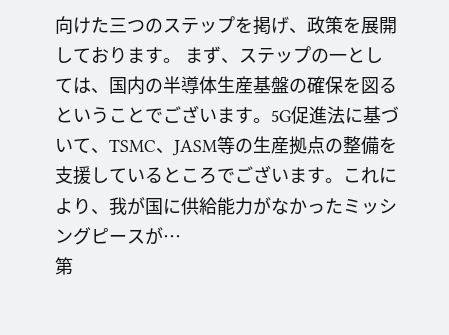向けた三つのステップを掲げ、政策を展開しております。 まず、ステップの一としては、国内の半導体生産基盤の確保を図るということでございます。5G促進法に基づいて、TSMC、JASM等の生産拠点の整備を支援しているところでございます。これにより、我が国に供給能力がなかったミッシングピースが…
第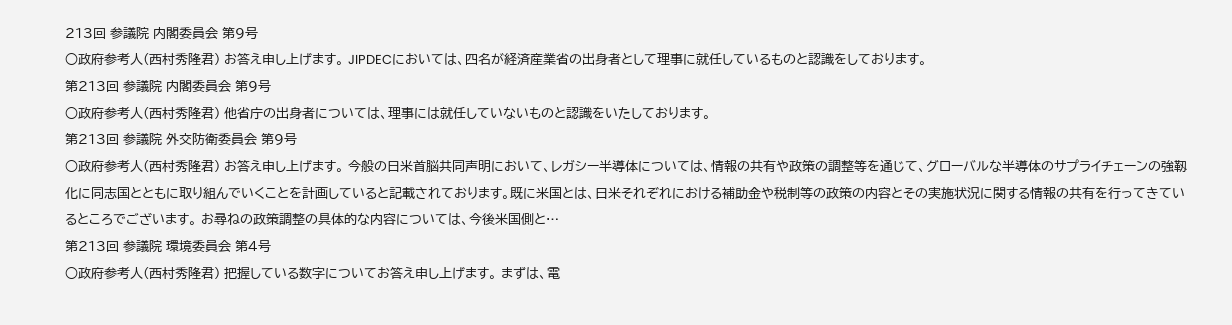213回 参議院 内閣委員会 第9号
○政府参考人(西村秀隆君) お答え申し上げます。 JIPDECにおいては、四名が経済産業省の出身者として理事に就任しているものと認識をしております。
第213回 参議院 内閣委員会 第9号
○政府参考人(西村秀隆君) 他省庁の出身者については、理事には就任していないものと認識をいたしております。
第213回 参議院 外交防衛委員会 第9号
○政府参考人(西村秀隆君) お答え申し上げます。 今般の日米首脳共同声明において、レガシー半導体については、情報の共有や政策の調整等を通じて、グローバルな半導体のサプライチェーンの強靱化に同志国とともに取り組んでいくことを計画していると記載されております。既に米国とは、日米それぞれにおける補助金や税制等の政策の内容とその実施状況に関する情報の共有を行ってきているところでございます。 お尋ねの政策調整の具体的な内容については、今後米国側と…
第213回 参議院 環境委員会 第4号
○政府参考人(西村秀隆君) 把握している数字についてお答え申し上げます。 まずは、電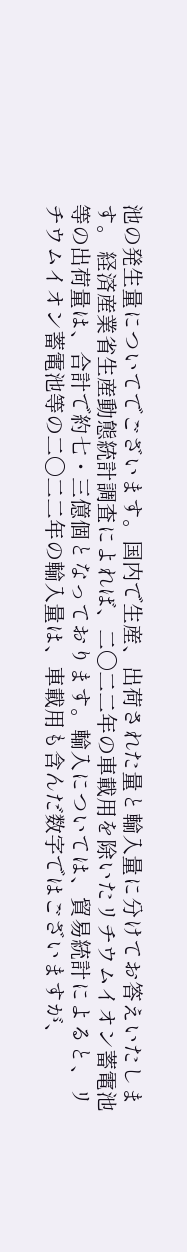池の発生量についてでございます。国内で生産、出荷された量と輸入量に分けてお答えいたします。 経済産業省生産動態統計調査によれば、二〇二二年の車載用を除いたリチウムイオン蓄電池等の出荷量は、合計で約七・三億個となっております。輸入については、貿易統計によると、リチウムイオン蓄電池等の二〇二二年の輸入量は、車載用も含んだ数字ではございますが、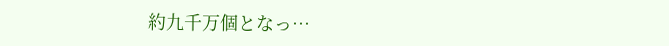約九千万個となっ…